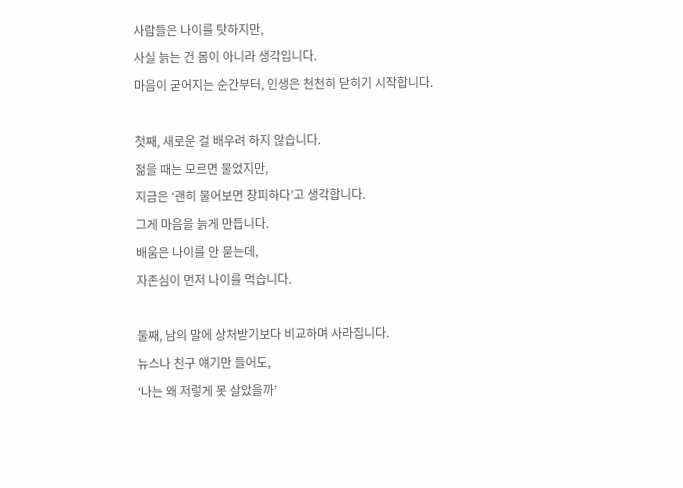사람들은 나이를 탓하지만,
사실 늙는 건 몸이 아니라 생각입니다.
마음이 굳어지는 순간부터, 인생은 천천히 닫히기 시작합니다.

첫째, 새로운 걸 배우려 하지 않습니다.
젊을 때는 모르면 물었지만,
지금은 ‘괜히 물어보면 창피하다’고 생각합니다.
그게 마음을 늙게 만듭니다.
배움은 나이를 안 묻는데,
자존심이 먼저 나이를 먹습니다.

둘째, 남의 말에 상처받기보다 비교하며 사라집니다.
뉴스나 친구 얘기만 들어도,
‘나는 왜 저렇게 못 살았을까’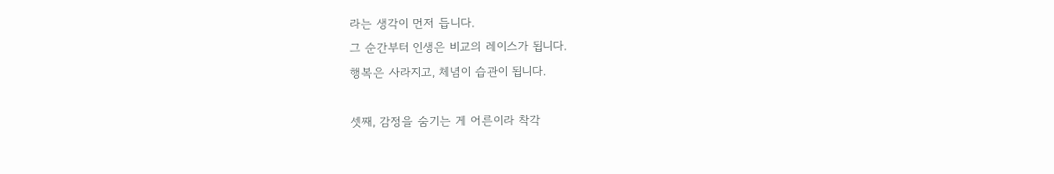라는 생각이 먼저 듭니다.
그 순간부터 인생은 비교의 레이스가 됩니다.
행복은 사라지고, 체념이 습관이 됩니다.

셋째, 감정을 숨기는 게 어른이라 착각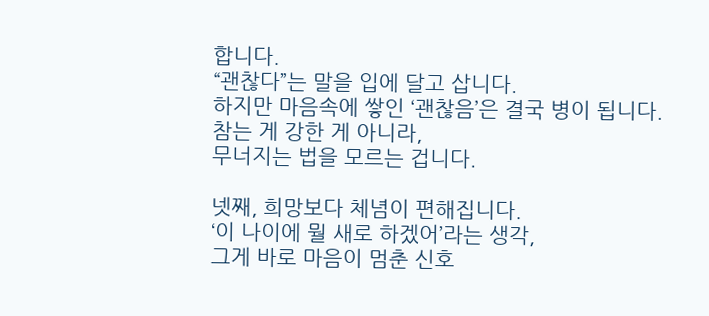합니다.
“괜찮다”는 말을 입에 달고 삽니다.
하지만 마음속에 쌓인 ‘괜찮음’은 결국 병이 됩니다.
참는 게 강한 게 아니라,
무너지는 법을 모르는 겁니다.

넷째, 희망보다 체념이 편해집니다.
‘이 나이에 뭘 새로 하겠어’라는 생각,
그게 바로 마음이 멈춘 신호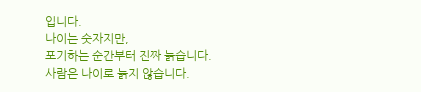입니다.
나이는 숫자지만,
포기하는 순간부터 진짜 늙습니다.
사람은 나이로 늙지 않습니다.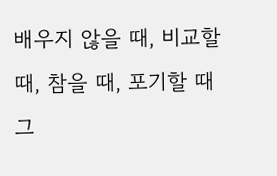배우지 않을 때, 비교할 때, 참을 때, 포기할 때 그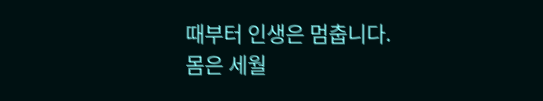때부터 인생은 멈춥니다.
몸은 세월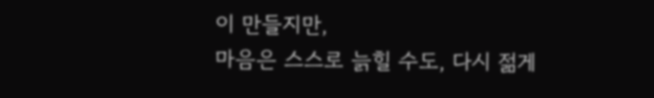이 만들지만,
마음은 스스로 늙힐 수도, 다시 젊게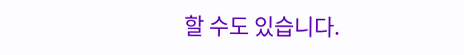할 수도 있습니다.